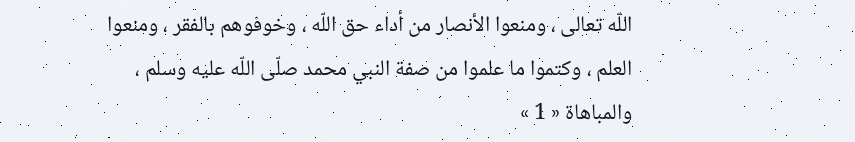اللّه تعالى ، ومنعوا الأنصار من أداء حق اللّه ، وخوفوهم بالفقر ، ومنعوا العلم ، وكتموا ما علموا من صفة النبي محمد صلّى اللّه عليه وسلم ، والمباهاة « 1 »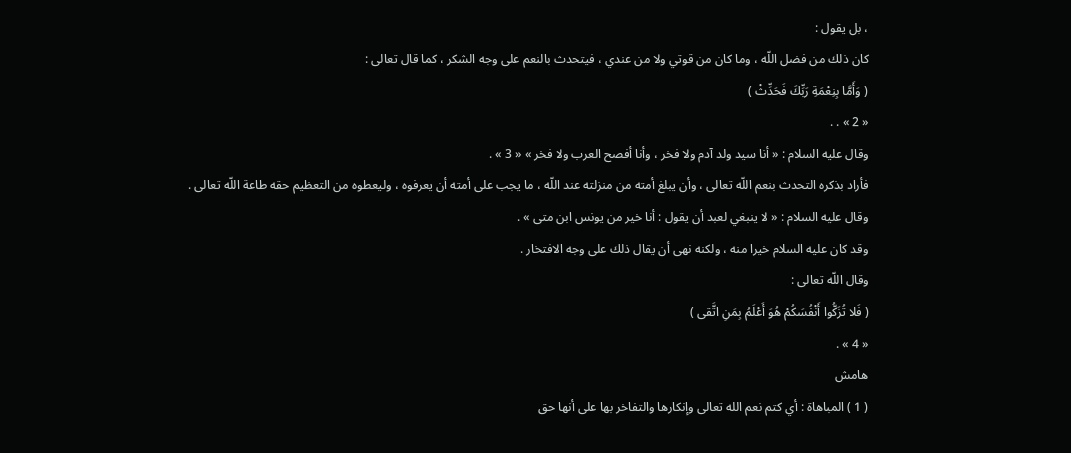، بل يقول :
كان ذلك من فضل اللّه ، وما كان من قوتي ولا من عندي ، فيتحدث بالنعم على وجه الشكر ، كما قال تعالى :
( وَأَمَّا بِنِعْمَةِ رَبِّكَ فَحَدِّثْ )
« 2 » . .
وقال عليه السلام : « أنا سيد ولد آدم ولا فخر ، وأنا أفصح العرب ولا فخر » « 3 » .
فأراد بذكره التحدث بنعم اللّه تعالى ، وأن يبلغ أمته من منزلته عند اللّه ، ما يجب على أمته أن يعرفوه ، وليعطوه من التعظيم حقه طاعة اللّه تعالى .
وقال عليه السلام : « لا ينبغي لعبد أن يقول : أنا خير من يونس ابن متى » .
وقد كان عليه السلام خيرا منه ، ولكنه نهى أن يقال ذلك على وجه الافتخار .
وقال اللّه تعالى :
( فَلا تُزَكُّوا أَنْفُسَكُمْ هُوَ أَعْلَمُ بِمَنِ اتَّقى )
« 4 » .
هامش
( 1 ) المباهاة : أي كتم نعم الله تعالى وإنكارها والتفاخر بها على أنها حق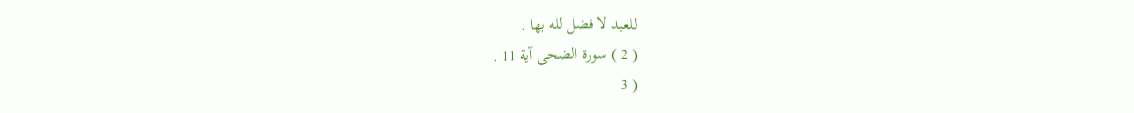للعبد لا فضل لله بها .
( 2 ) سورة الضحى آية 11 .
( 3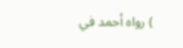) رواه أحمد في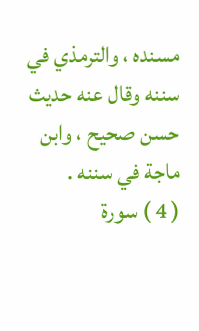مسنده ، والترمذي في سننه وقال عنه حديث حسن صحيح ، وابن ماجة في سننه .
( 4 ) سورة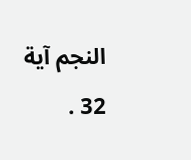النجم آية 32 .